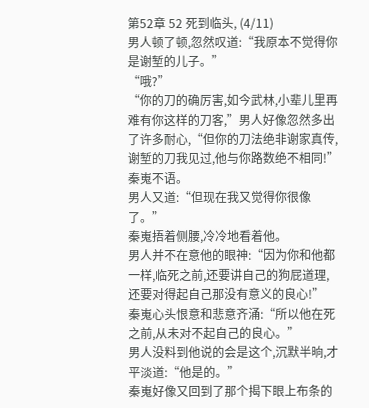第52章 52 死到临头, (4/11)
男人顿了顿,忽然叹道:“我原本不觉得你是谢堑的儿子。”
“哦?”
“你的刀的确厉害,如今武林,小辈儿里再难有你这样的刀客,”男人好像忽然多出了许多耐心,“但你的刀法绝非谢家真传,谢堑的刀我见过,他与你路数绝不相同!”
秦嵬不语。
男人又道:“但现在我又觉得你很像了。”
秦嵬捂着侧腰,冷冷地看着他。
男人并不在意他的眼神:“因为你和他都一样,临死之前,还要讲自己的狗屁道理,还要对得起自己那没有意义的良心!”
秦嵬心头恨意和悲意齐涌:“所以他在死之前,从未对不起自己的良心。”
男人没料到他说的会是这个,沉默半晌,才平淡道:“他是的。”
秦嵬好像又回到了那个揭下眼上布条的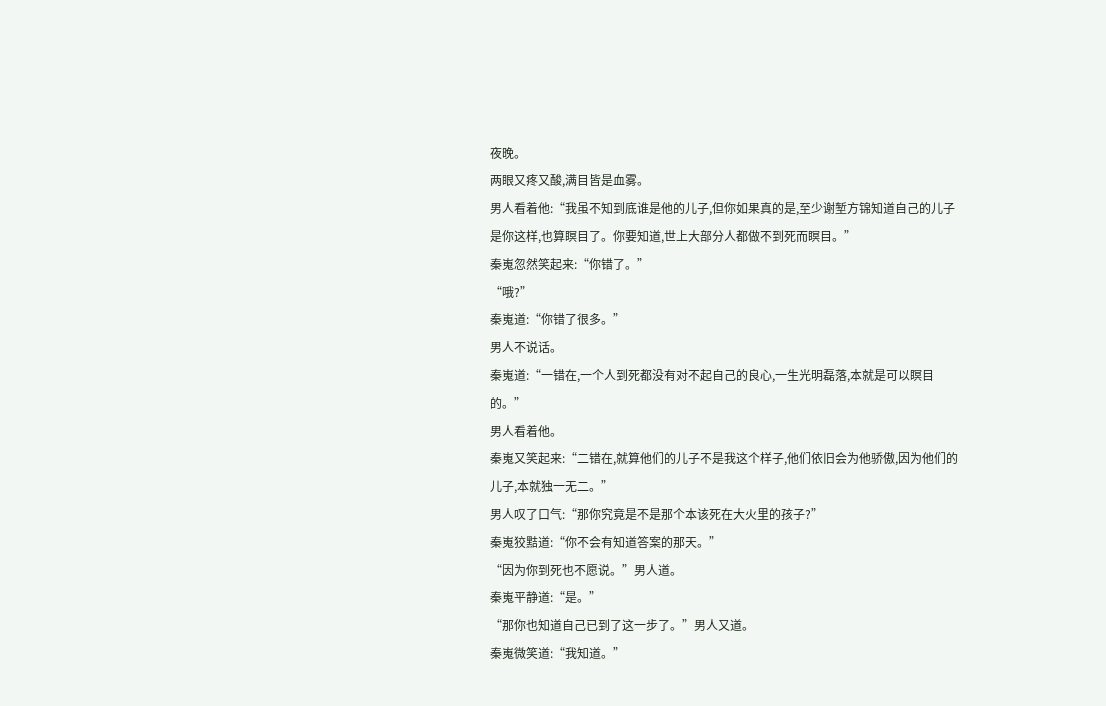夜晚。
两眼又疼又酸,满目皆是血雾。
男人看着他:“我虽不知到底谁是他的儿子,但你如果真的是,至少谢堑方锦知道自己的儿子是你这样,也算瞑目了。你要知道,世上大部分人都做不到死而瞑目。”
秦嵬忽然笑起来:“你错了。”
“哦?”
秦嵬道:“你错了很多。”
男人不说话。
秦嵬道:“一错在,一个人到死都没有对不起自己的良心,一生光明磊落,本就是可以瞑目的。”
男人看着他。
秦嵬又笑起来:“二错在,就算他们的儿子不是我这个样子,他们依旧会为他骄傲,因为他们的儿子,本就独一无二。”
男人叹了口气:“那你究竟是不是那个本该死在大火里的孩子?”
秦嵬狡黠道:“你不会有知道答案的那天。”
“因为你到死也不愿说。”男人道。
秦嵬平静道:“是。”
“那你也知道自己已到了这一步了。”男人又道。
秦嵬微笑道:“我知道。”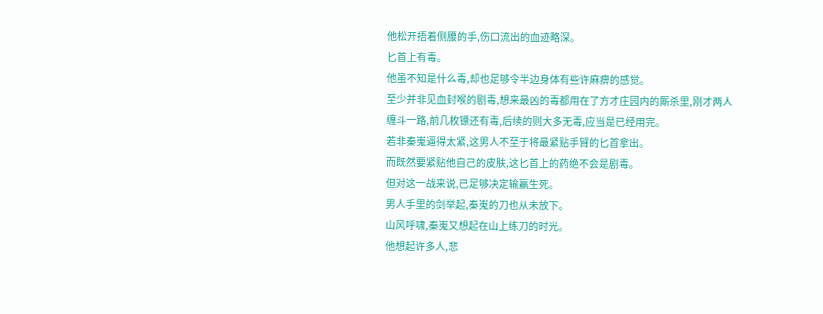他松开捂着侧腰的手,伤口流出的血迹略深。
匕首上有毒。
他虽不知是什么毒,却也足够令半边身体有些许麻痹的感觉。
至少并非见血封喉的剧毒,想来最凶的毒都用在了方才庄园内的厮杀里,刚才两人缠斗一路,前几枚镖还有毒,后续的则大多无毒,应当是已经用完。
若非秦嵬逼得太紧,这男人不至于将最紧贴手臂的匕首拿出。
而既然要紧贴他自己的皮肤,这匕首上的药绝不会是剧毒。
但对这一战来说,已足够决定输赢生死。
男人手里的剑举起,秦嵬的刀也从未放下。
山风呼啸,秦嵬又想起在山上练刀的时光。
他想起许多人,悲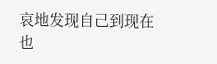哀地发现自己到现在也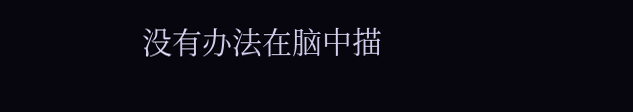没有办法在脑中描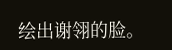绘出谢翎的脸。